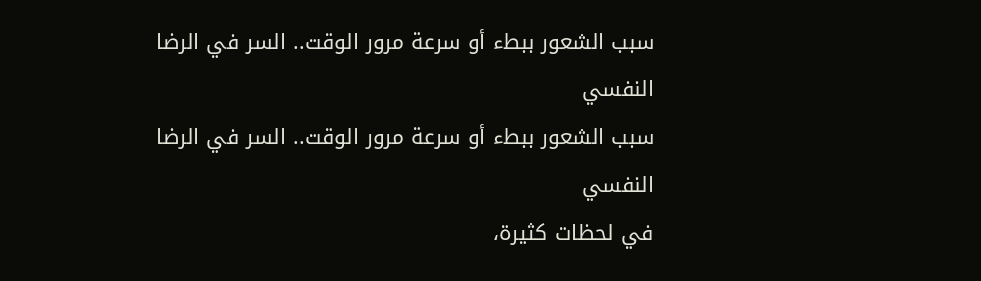سبب الشعور ببطء أو سرعة مرور الوقت.. السر في الرضا النفسي
سبب الشعور ببطء أو سرعة مرور الوقت.. السر في الرضا النفسي
في لحظات كثيرة،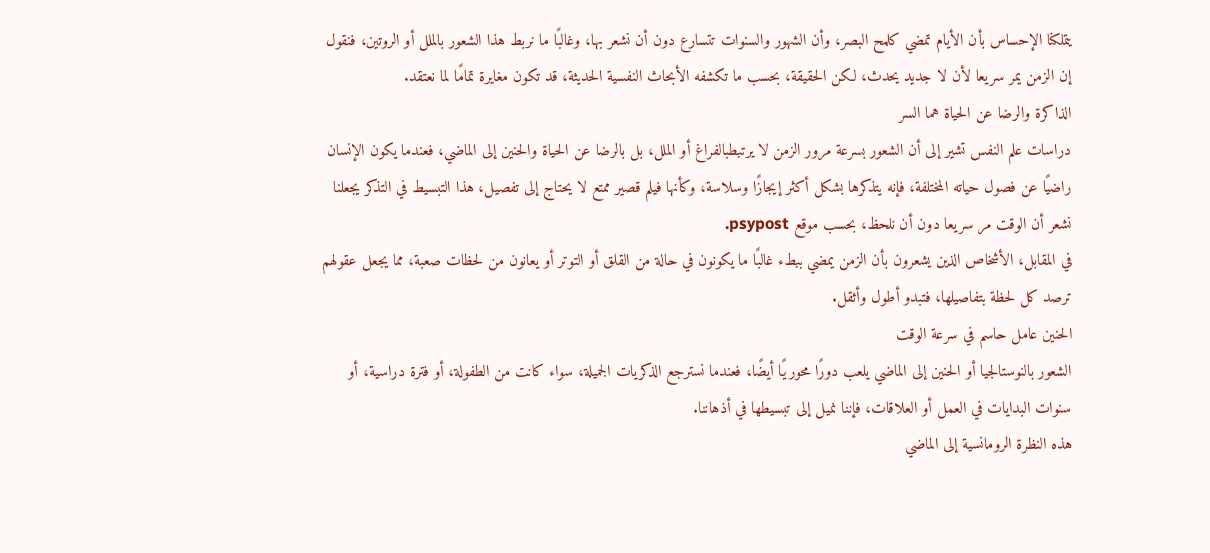يتملكنا الإحساس بأن الأيام تمضي كلمح البصر، وأن الشهور والسنوات تتسارع دون أن نشعر بها، وغالبًا ما نربط هذا الشعور بالملل أو الروتين، فنقول إن الزمن يمر سريعا لأن لا جديد يحدث، لكن الحقيقة، بحسب ما تكشفه الأبحاث النفسية الحديثة، قد تكون مغايرة تمامًا لما نعتقد.
الذاكرة والرضا عن الحياة هما السر
دراسات علم النفس تشير إلى أن الشعور بسرعة مرور الزمن لا يرتبطبالفراغ أو الملل، بل بالرضا عن الحياة والحنين إلى الماضي، فعندما يكون الإنسان راضيًا عن فصول حياته المختلفة، فإنه يتذكرها بشكل أكثر إيجازًا وسلاسة، وكأنها فيلم قصير ممتع لا يحتاج إلى تفصيل، هذا التبسيط في التذكر يجعلنا نشعر أن الوقت مر سريعا دون أن نلحظ، بحسب موقع psypost.
في المقابل، الأشخاص الذين يشعرون بأن الزمن يمضي ببطء غالبًا ما يكونون في حالة من القلق أو التوتر أو يعانون من لحظات صعبة، مما يجعل عقولهم ترصد كل لحظة بتفاصيلها، فتبدو أطول وأثقل.
الحنين عامل حاسم في سرعة الوقت
الشعور بالنوستالجيا أو الحنين إلى الماضي يلعب دورًا محوريًا أيضًا، فعندما نسترجع الذكريات الجميلة، سواء كانت من الطفولة، أو فترة دراسية، أو سنوات البدايات في العمل أو العلاقات، فإننا نميل إلى تبسيطها في أذهاننا.
هذه النظرة الرومانسية إلى الماضي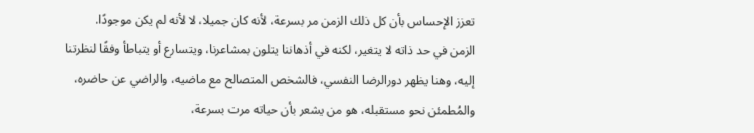تعزز الإحساس بأن كل ذلك الزمن مر بسرعة، لأنه كان جميلا، لا لأنه لم يكن موجودًا.
الزمن في حد ذاته لا يتغير، لكنه في أذهاننا يتلون بمشاعرنا، ويتسارع أو يتباطأ وفقًا لنظرتنا إليه، وهنا يظهر دورالرضا النفسي، فالشخص المتصالح مع ماضيه، والراضي عن حاضره، والمُطمئن نحو مستقبله، هو من يشعر بأن حياته مرت بسرعة،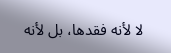لا لأنه فقدها، بل لأنه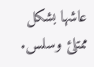عاشها بشكل ممتلئ وسلس.